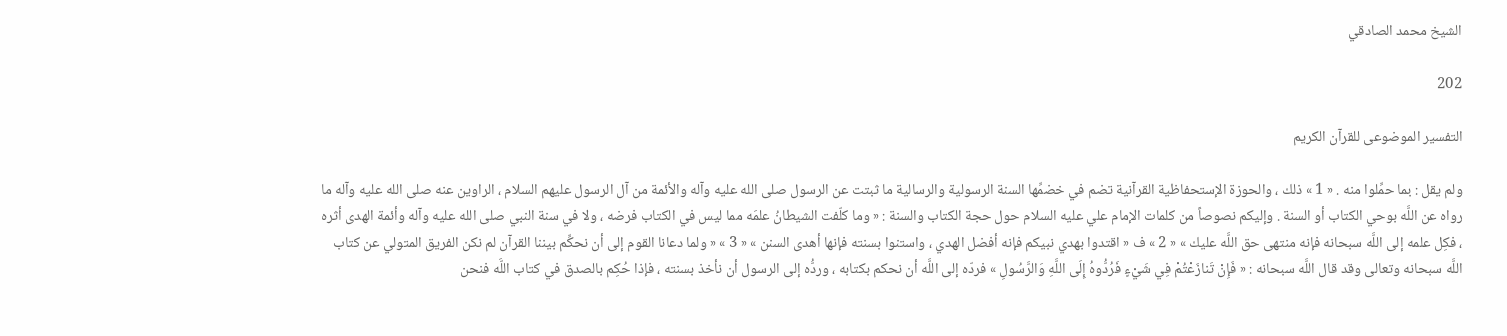الشيخ محمد الصادقي

202

التفسير الموضوعى للقرآن الكريم

ولم يقل : بما حمِّلوا منه . « 1 » ذلك ، والحوزة الإستحفاظية القرآنية تضم في خضمِّها السنة الرسولية والرسالية ما ثبتت عن الرسول صلى الله عليه وآله والأئمة من آل الرسول عليهم السلام ، الراوين عنه صلى الله عليه وآله ما رواه عن اللَّه بوحي الكتاب أو السنة . وإليكم نصوصاً من كلمات الإمام علي عليه السلام حول حجة الكتاب والسنة : « وما كلّفت الشيطانُ علمَه مما ليس في الكتاب فرضه ، ولا في سنة النبي صلى الله عليه وآله وأئمة الهدى أثره ، فكِل علمه إلى اللَّه سبحانه فإنه منتهى حق اللَّه عليك » « 2 » ف « اقتدوا بهدي نبيكم فإنه أفضل الهدي ، واستنوا بسنته فإنها أهدى السنن » « 3 » « ولما دعانا القوم إلى أن نحكِّم بيننا القرآن لم نكن الفريق المتولي عن كتاب اللَّه سبحانه وتعالى وقد قال اللَّه سبحانه : « فَإِنْ تَنازَعْتُمْ فِي شَيْءٍ فَرُدُّوهُ إِلَى اللَّهِ وَالرَّسُولِ » فردّه إلى اللَّه أن نحكم بكتابه ، وردُّه إلى الرسول أن نأخذ بسنته ، فإذا حُكِم بالصدق في كتاب اللَّه فنحن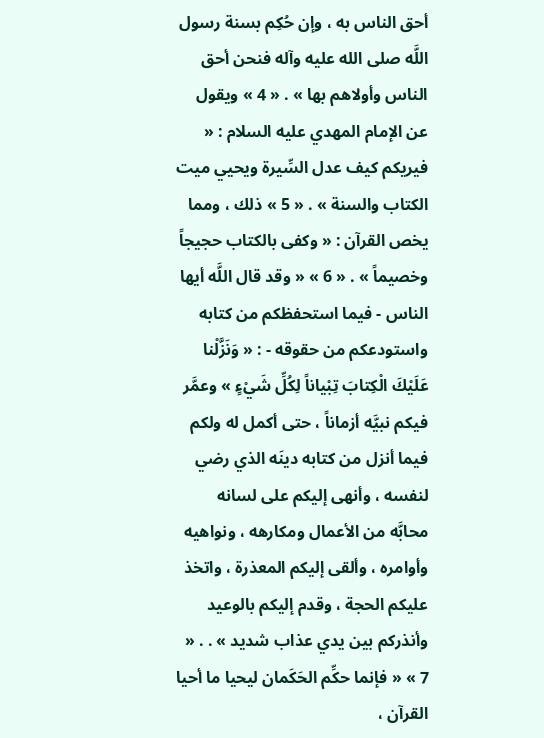أحق الناس به ، وإن حُكِم بسنة رسول اللَّه صلى الله عليه وآله فنحن أحق الناس وأولاهم بها » . « 4 » ويقول عن الإمام المهدي عليه السلام : « فيريكم كيف عدل السِّيرة ويحيي ميت الكتاب والسنة » . « 5 » ذلك ، ومما يخص القرآن : « وكفى بالكتاب حجيجاً وخصيماً » . « 6 » « وقد قال اللَّه أيها الناس - فيما استحفظكم من كتابه واستودعكم من حقوقه - : « وَنَزَّلْنا عَلَيْكَ الْكِتابَ تِبْياناً لِكُلِّ شَيْءٍ » وعمَّر فيكم نبيَّه أزماناً ، حتى أكمل له ولكم فيما أنزل من كتابه دينَه الذي رضي لنفسه ، وأنهى إليكم على لسانه محابَّه من الأعمال ومكارهه ، ونواهيه وأوامره ، وألقى إليكم المعذرة ، واتخذ عليكم الحجة ، وقدم إليكم بالوعيد وأنذركم بين يدي عذاب شديد » . . « 7 » « فإنما حكِّم الحَكَمان ليحيا ما أحيا القرآن ،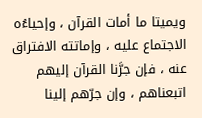ويميتا ما أمات القرآن ، وإحياءُه الاجتماع عليه ، وإماتته الافتراق عنه ، فإن جرَّنا القرآن إليهم اتبعناهم ، وإن جرّهم إلينا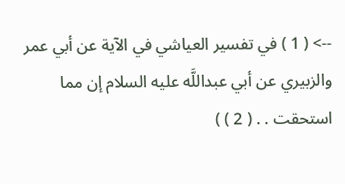--> ( 1 ) في تفسير العياشي في الآية عن أبي عمر والزبيري عن أبي عبداللَّه عليه السلام إن مما استحقت . . ( 2 ) )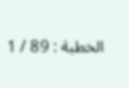الخطبة : 89 / 1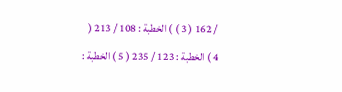/ 162 ( 3 ) ) الخطبة : 108 / 213 ( 4 ) الخطبة : 123 / 235 ( 5 ) الخطبة :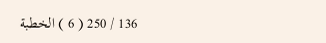136 / 250 ( 6 ) الخطبة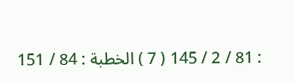: 81 / 2 / 145 ( 7 ) الخطبة : 84 / 151